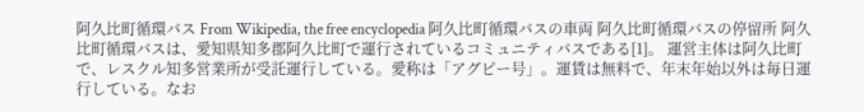阿久比町循環バス From Wikipedia, the free encyclopedia 阿久比町循環バスの車両 阿久比町循環バスの停留所 阿久比町循環バスは、愛知県知多郡阿久比町で運行されているコミュニティバスである[1]。 運営主体は阿久比町で、レスクル知多営業所が受託運行している。愛称は「アグピー号」。運賃は無料で、年末年始以外は毎日運行している。なお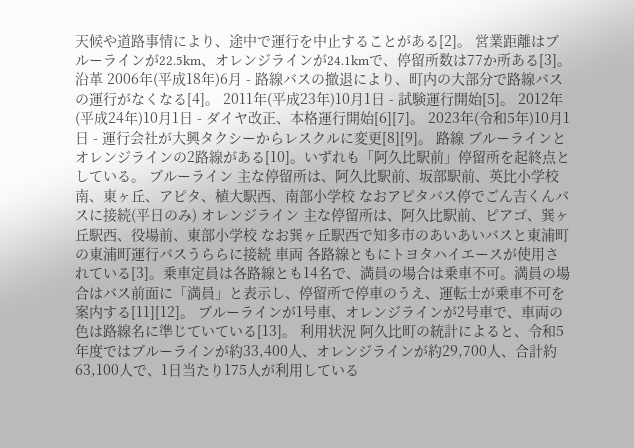天候や道路事情により、途中で運行を中止することがある[2]。 営業距離はブルーラインが22.5km、オレンジラインが24.1kmで、停留所数は77か所ある[3]。 沿革 2006年(平成18年)6月 - 路線バスの撤退により、町内の大部分で路線バスの運行がなくなる[4]。 2011年(平成23年)10月1日 - 試験運行開始[5]。 2012年(平成24年)10月1日 - ダイヤ改正、本格運行開始[6][7]。 2023年(令和5年)10月1日 - 運行会社が大興タクシーからレスクルに変更[8][9]。 路線 ブルーラインとオレンジラインの2路線がある[10]。いずれも「阿久比駅前」停留所を起終点としている。 ブルーライン 主な停留所は、阿久比駅前、坂部駅前、英比小学校南、東ヶ丘、アピタ、植大駅西、南部小学校 なおアピタバス停でごん吉くんバスに接続(平日のみ) オレンジライン 主な停留所は、阿久比駅前、ピアゴ、巽ヶ丘駅西、役場前、東部小学校 なお巽ヶ丘駅西で知多市のあいあいバスと東浦町の東浦町運行バスうららに接続 車両 各路線ともにトヨタハイエースが使用されている[3]。乗車定員は各路線とも14名で、満員の場合は乗車不可。満員の場合はバス前面に「満員」と表示し、停留所で停車のうえ、運転士が乗車不可を案内する[11][12]。 ブルーラインが1号車、オレンジラインが2号車で、車両の色は路線名に準じていている[13]。 利用状況 阿久比町の統計によると、令和5年度ではブルーラインが約33,400人、オレンジラインが約29,700人、合計約63,100人で、1日当たり175人が利用している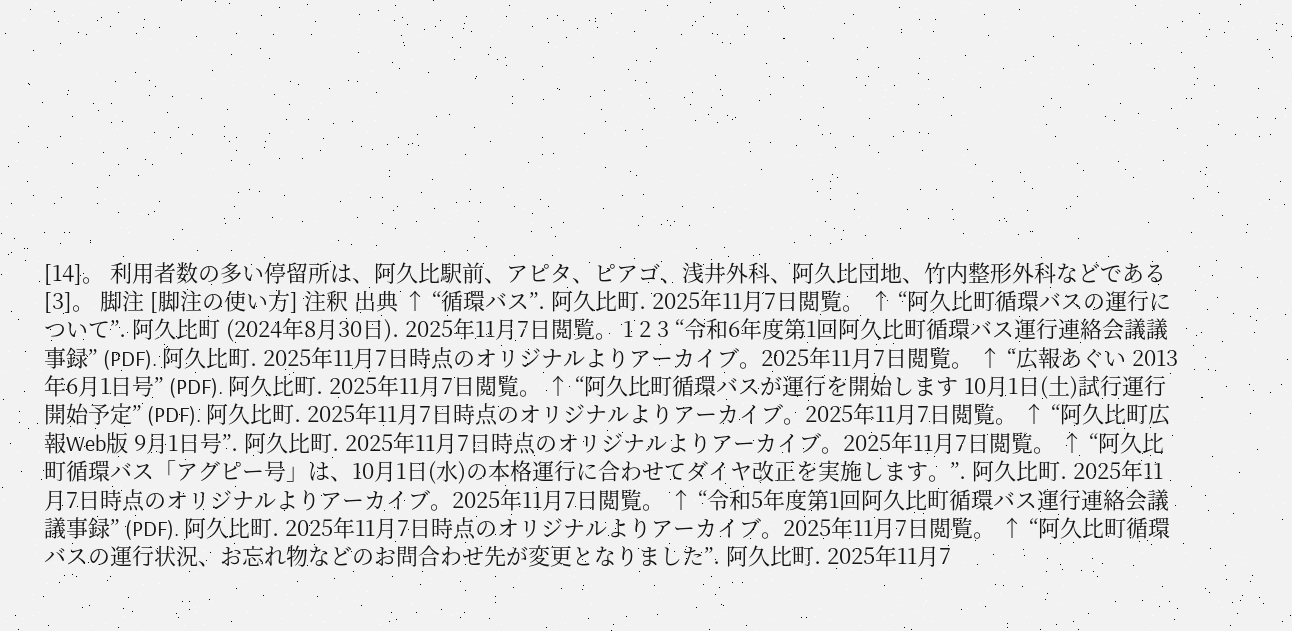[14]。 利用者数の多い停留所は、阿久比駅前、アピタ、ピアゴ、浅井外科、阿久比団地、竹内整形外科などである[3]。 脚注 [脚注の使い方] 注釈 出典 ↑ “循環バス”. 阿久比町. 2025年11月7日閲覧。 ↑ “阿久比町循環バスの運行について”. 阿久比町 (2024年8月30日). 2025年11月7日閲覧。 1 2 3 “令和6年度第1回阿久比町循環バス運行連絡会議議事録” (PDF). 阿久比町. 2025年11月7日時点のオリジナルよりアーカイブ。2025年11月7日閲覧。 ↑ “広報あぐい 2013年6月1日号” (PDF). 阿久比町. 2025年11月7日閲覧。 ↑ “阿久比町循環バスが運行を開始します 10月1日(土)試行運行開始予定” (PDF). 阿久比町. 2025年11月7日時点のオリジナルよりアーカイブ。2025年11月7日閲覧。 ↑ “阿久比町広報Web版 9月1日号”. 阿久比町. 2025年11月7日時点のオリジナルよりアーカイブ。2025年11月7日閲覧。 ↑ “阿久比町循環バス「アグピー号」は、10月1日(水)の本格運行に合わせてダイヤ改正を実施します。”. 阿久比町. 2025年11月7日時点のオリジナルよりアーカイブ。2025年11月7日閲覧。 ↑ “令和5年度第1回阿久比町循環バス運行連絡会議議事録” (PDF). 阿久比町. 2025年11月7日時点のオリジナルよりアーカイブ。2025年11月7日閲覧。 ↑ “阿久比町循環バスの運行状況、お忘れ物などのお問合わせ先が変更となりました”. 阿久比町. 2025年11月7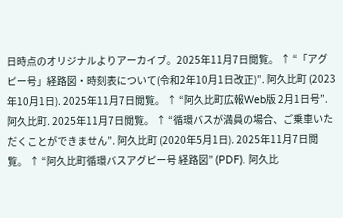日時点のオリジナルよりアーカイブ。2025年11月7日閲覧。 ↑ “「アグピー号」経路図・時刻表について(令和2年10月1日改正)”. 阿久比町 (2023年10月1日). 2025年11月7日閲覧。 ↑ “阿久比町広報Web版 2月1日号”. 阿久比町. 2025年11月7日閲覧。 ↑ “循環バスが満員の場合、ご乗車いただくことができません”. 阿久比町 (2020年5月1日). 2025年11月7日閲覧。 ↑ “阿久比町循環バスアグピー号 経路図” (PDF). 阿久比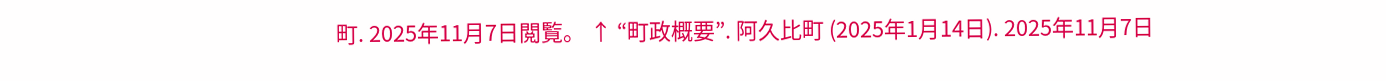町. 2025年11月7日閲覧。 ↑ “町政概要”. 阿久比町 (2025年1月14日). 2025年11月7日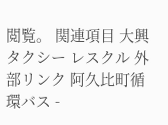閲覧。 関連項目 大興タクシー レスクル 外部リンク 阿久比町循環バス -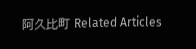阿久比町 Related Articles